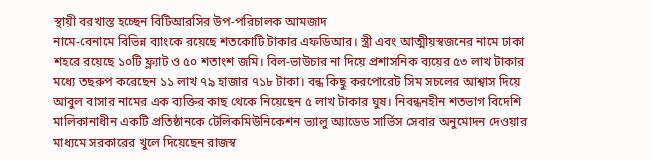স্থায়ী বরখাস্ত হচ্ছেন বিটিআরসির উপ-পরিচালক আমজাদ
নামে-বেনামে বিভিন্ন ব্যাংকে রয়েছে শতকোটি টাকার এফডিআর। স্ত্রী এবং আত্মীয়স্বজনের নামে ঢাকা শহরে রয়েছে ১০টি ফ্ল্যাট ও ৫০ শতাংশ জমি। বিল-ভাউচার না দিয়ে প্রশাসনিক ব্যয়ের ৫৩ লাখ টাকার মধ্যে তছরুপ করেছেন ১১ লাখ ৭৯ হাজার ৭১৮ টাকা। বন্ধ কিছু করপোরেট সিম সচলের আশ্বাস দিয়ে আবুল বাসার নামের এক ব্যক্তির কাছ থেকে নিয়েছেন ৫ লাখ টাকার ঘুষ। নিবন্ধনহীন শতভাগ বিদেশি মালিকানাধীন একটি প্রতিষ্ঠানকে টেলিকমিউনিকেশন ভ্যালু অ্যাডেড সার্ভিস সেবার অনুমোদন দেওয়ার মাধ্যমে সরকারের খুলে দিয়েছেন রাজস্ব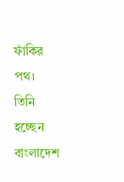ফাঁকির পথ।
তিনি হচ্ছেন বাংলাদেশ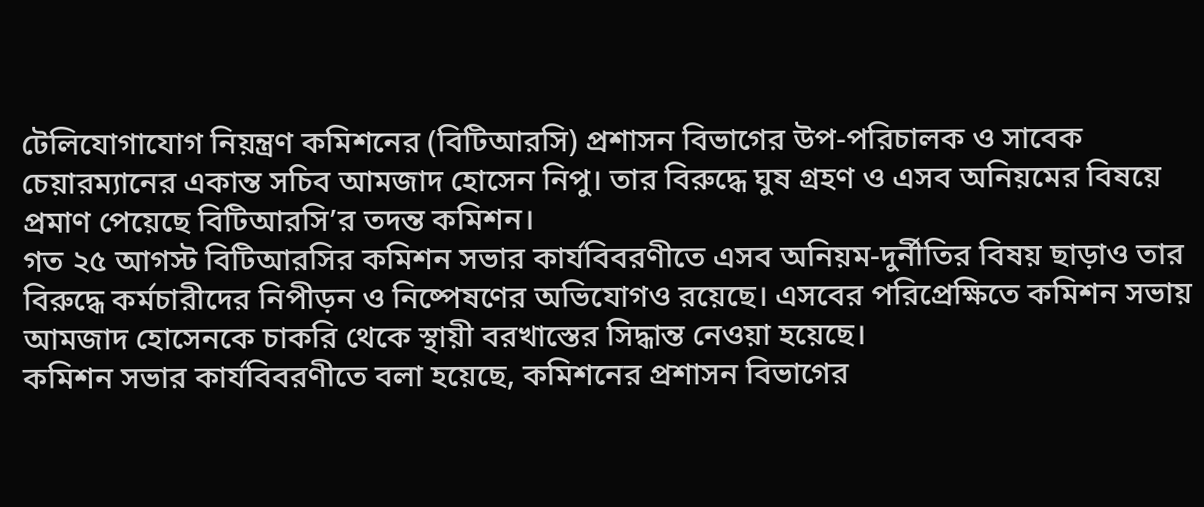টেলিযোগাযোগ নিয়ন্ত্রণ কমিশনের (বিটিআরসি) প্রশাসন বিভাগের উপ-পরিচালক ও সাবেক চেয়ারম্যানের একান্ত সচিব আমজাদ হোসেন নিপু। তার বিরুদ্ধে ঘুষ গ্রহণ ও এসব অনিয়মের বিষয়ে প্রমাণ পেয়েছে বিটিআরসি’র তদন্ত কমিশন।
গত ২৫ আগস্ট বিটিআরসির কমিশন সভার কার্যবিবরণীতে এসব অনিয়ম-দুর্নীতির বিষয় ছাড়াও তার বিরুদ্ধে কর্মচারীদের নিপীড়ন ও নিষ্পেষণের অভিযোগও রয়েছে। এসবের পরিপ্রেক্ষিতে কমিশন সভায় আমজাদ হোসেনকে চাকরি থেকে স্থায়ী বরখাস্তের সিদ্ধান্ত নেওয়া হয়েছে।
কমিশন সভার কার্যবিবরণীতে বলা হয়েছে, কমিশনের প্রশাসন বিভাগের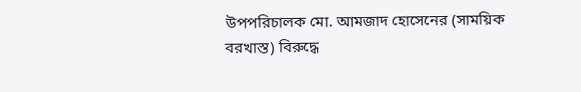উপপরিচালক মো. আমজাদ হোসেনের (সাময়িক বরখাস্ত) বিরুদ্ধে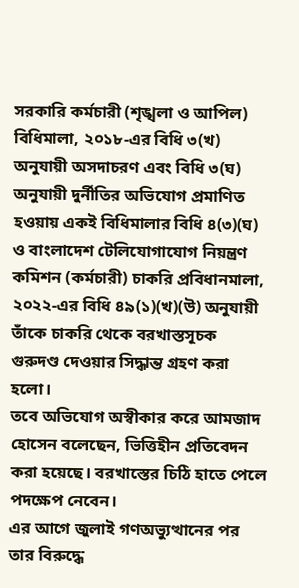সরকারি কর্মচারী (শৃঙ্খলা ও আপিল) বিধিমালা, ২০১৮-এর বিধি ৩(খ) অনুযায়ী অসদাচরণ এবং বিধি ৩(ঘ) অনুযায়ী দুর্নীতির অভিযোগ প্রমাণিত হওয়ায় একই বিধিমালার বিধি ৪(৩)(ঘ) ও বাংলাদেশ টেলিযোগাযোগ নিয়ন্ত্রণ কমিশন (কর্মচারী) চাকরি প্রবিধানমালা, ২০২২-এর বিধি ৪৯(১)(খ)(উ) অনুযায়ী তাঁকে চাকরি থেকে বরখাস্তসূচক গুরুদণ্ড দেওয়ার সিদ্ধান্ত গ্রহণ করা হলো।
তবে অভিযোগ অস্বীকার করে আমজাদ হোসেন বলেছেন, ভিত্তিহীন প্রতিবেদন করা হয়েছে। বরখাস্তের চিঠি হাতে পেলে পদক্ষেপ নেবেন।
এর আগে জুলাই গণঅভ্যুত্থানের পর তার বিরুদ্ধে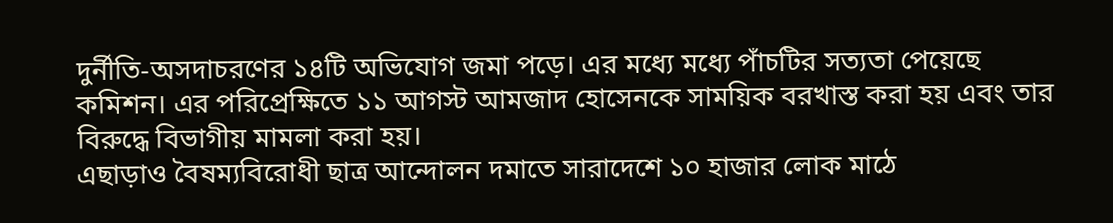দুর্নীতি-অসদাচরণের ১৪টি অভিযোগ জমা পড়ে। এর মধ্যে মধ্যে পাঁচটির সত্যতা পেয়েছে কমিশন। এর পরিপ্রেক্ষিতে ১১ আগস্ট আমজাদ হোসেনকে সাময়িক বরখাস্ত করা হয় এবং তার বিরুদ্ধে বিভাগীয় মামলা করা হয়।
এছাড়াও বৈষম্যবিরোধী ছাত্র আন্দোলন দমাতে সারাদেশে ১০ হাজার লোক মাঠে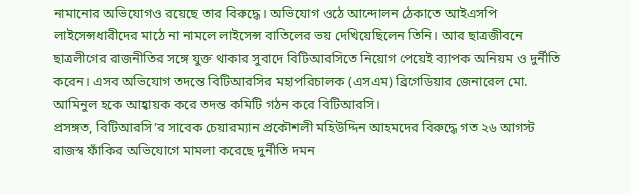নামানোর অভিযোগও রয়েছে তার বিরুদ্ধে। অভিযোগ ওঠে আন্দোলন ঠেকাতে আইএসপি লাইসেন্সধারীদের মাঠে না নামলে লাইসেন্স বাতিলের ভয় দেখিয়েছিলেন তিনি। আর ছাত্রজীবনে ছাত্রলীগের রাজনীতির সঙ্গে যুক্ত থাকার সুবাদে বিটিআরসিতে নিয়োগ পেয়েই ব্যাপক অনিয়ম ও দুর্নীতি করেন। এসব অভিযোগ তদন্তে বিটিআরসির মহাপরিচালক (এসএম) ব্রিগেডিয়ার জেনারেল মো. আমিনুল হকে আহ্বায়ক করে তদন্ত কমিটি গঠন করে বিটিআরসি।
প্রসঙ্গত, বিটিআরসি’র সাবেক চেয়ারম্যান প্রকৌশলী মহিউদ্দিন আহমদের বিরুদ্ধে গত ২৬ আগস্ট রাজস্ব ফাঁকির অভিযোগে মামলা করেছে দুর্নীতি দমন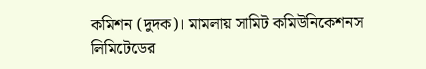কমিশন (দুদক)। মামলায় সামিট কমিউনিকেশনস লিমিটেডের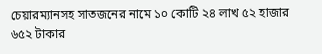চেয়ারম্যানসহ সাতজনের নামে ১০ কোটি ২৪ লাখ ৫২ হাজার ৬৫২ টাকার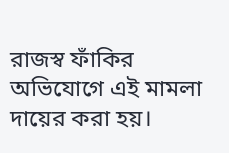রাজস্ব ফাঁকির অভিযোগে এই মামলা দায়ের করা হয়।